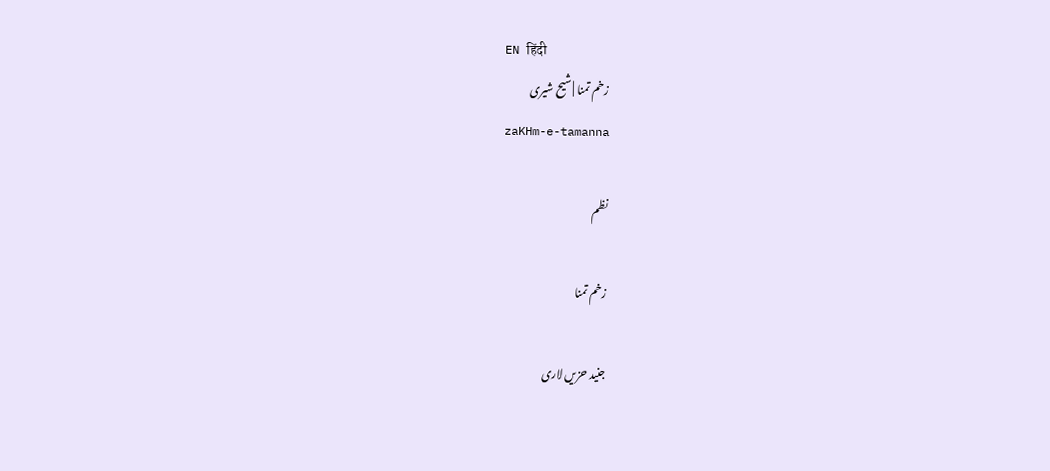EN हिंदी
زخم تمنا | شیح شیری
zaKHm-e-tamanna

نظم

زخم تمنا

جنید حزیں لاری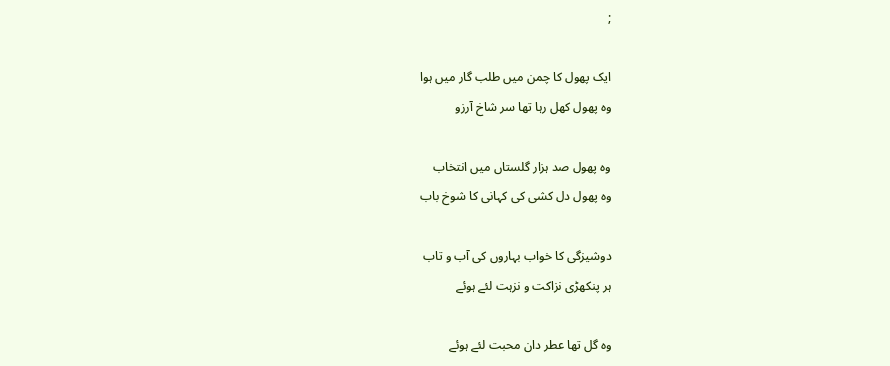;

ایک پھول کا چمن میں طلب گار میں ہوا
وہ پھول کھل رہا تھا سر شاخ آرزو

وہ پھول صد ہزار گلستاں میں انتخاب
وہ پھول دل کشی کی کہانی کا شوخ باب

دوشیزگی کا خواب بہاروں کی آب و تاب
ہر پنکھڑی نزاکت و نزہت لئے ہوئے

وہ گل تھا عطر‌ دان محبت لئے ہوئے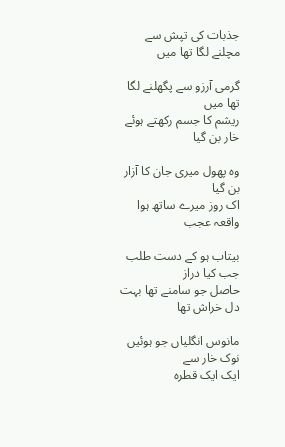جذبات کی تپش سے مچلنے لگا تھا میں

گرمی آرزو سے پگھلنے لگا تھا میں
ریشم کا جسم رکھتے ہوئے خار بن گیا

وہ پھول میری جان کا آزار بن گیا
اک روز میرے ساتھ ہوا واقعہ عجب

بیتاب ہو کے دست طلب جب کیا دراز
حاصل جو سامنے تھا بہت دل خراش تھا

مانوس انگلیاں جو ہوئیں نوک خار سے
ایک ایک قطرہ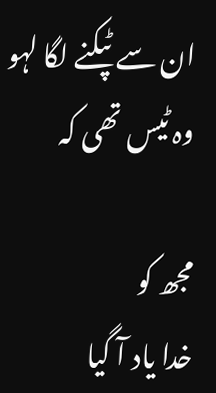ان سے ٹپکنے لگا لہو
وہ ٹیس تھی کہ

مجھ کو
خدا یاد آ گیا